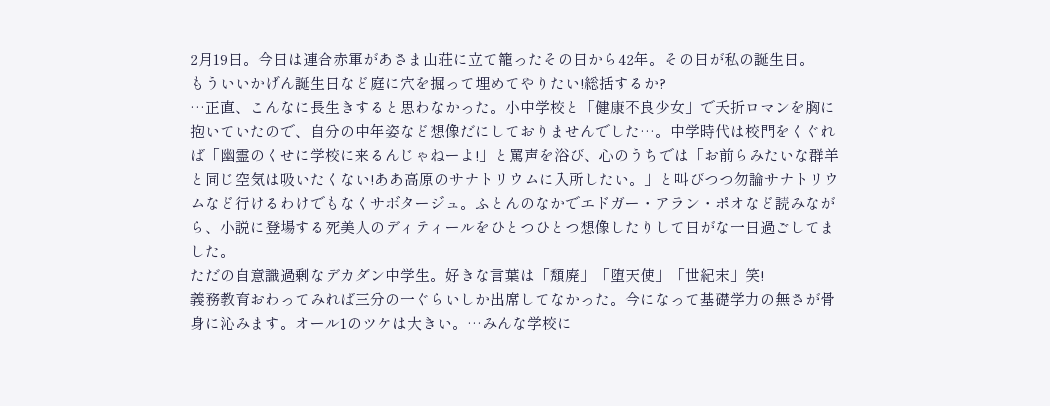2月19日。今日は連合赤軍があさま山荘に立て籠ったその日から42年。その日が私の誕生日。
もういいかげん誕生日など庭に穴を掘って埋めてやりたい!総括するか?
…正直、こんなに長生きすると思わなかった。小中学校と「健康不良少女」で夭折ロマンを胸に抱いていたので、自分の中年姿など想像だにしておりませんでした…。中学時代は校門をくぐれば「幽霊のくせに学校に来るんじゃねーよ!」と罵声を浴び、心のうちでは「お前らみたいな群羊と同じ空気は吸いたくない!ああ高原のサナトリウムに入所したい。」と叫びつつ勿論サナトリウムなど行けるわけでもなくサボタージュ。ふとんのなかでエドガー・アラン・ポオなど読みながら、小説に登場する死美人のディティールをひとつひとつ想像したりして日がな一日過ごしてました。
ただの自意識過剰なデカダン中学生。好きな言葉は「頽廃」「堕天使」「世紀末」笑!
義務教育おわってみれば三分の一ぐらいしか出席してなかった。今になって基礎学力の無さが骨身に沁みます。オール1のツケは大きい。…みんな学校に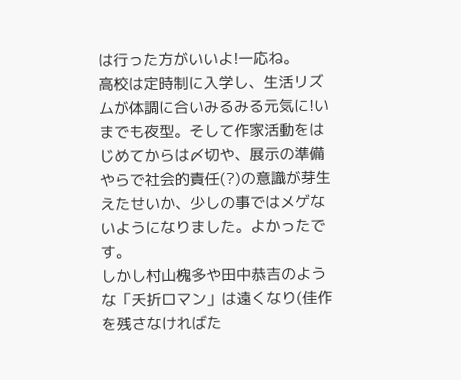は行った方がいいよ!一応ね。
高校は定時制に入学し、生活リズムが体調に合いみるみる元気に!いまでも夜型。そして作家活動をはじめてからは〆切や、展示の準備やらで社会的責任(?)の意識が芽生えたせいか、少しの事ではメゲないようになりました。よかったです。
しかし村山槐多や田中恭吉のような「夭折ロマン」は遠くなり(佳作を残さなければた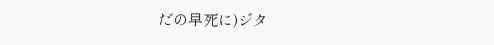だの早死に)ジタ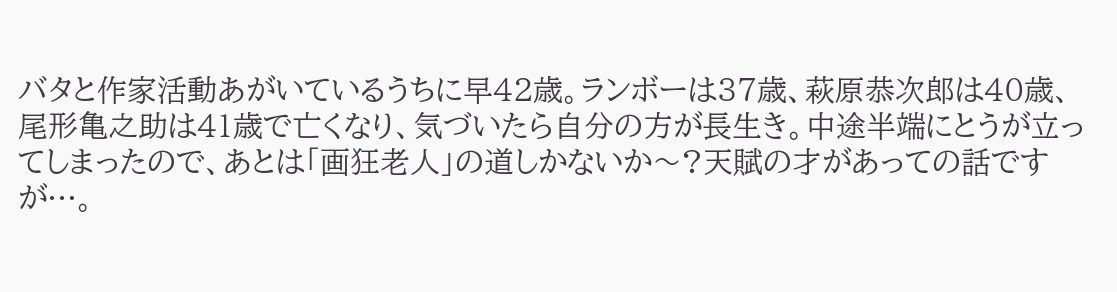バタと作家活動あがいているうちに早42歳。ランボーは37歳、萩原恭次郎は40歳、尾形亀之助は41歳で亡くなり、気づいたら自分の方が長生き。中途半端にとうが立ってしまったので、あとは「画狂老人」の道しかないか〜?天賦の才があっての話ですが…。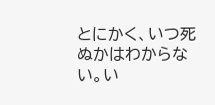とにかく、いつ死ぬかはわからない。い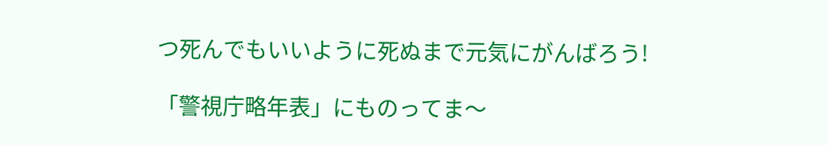つ死んでもいいように死ぬまで元気にがんばろう!

「警視庁略年表」にものってま〜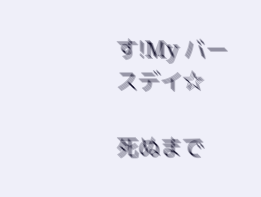す!My バースデイ☆

死ぬまで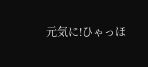元気に!ひゃっほ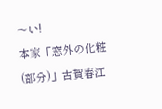〜い!
本家「窓外の化粧(部分)」古賀春江